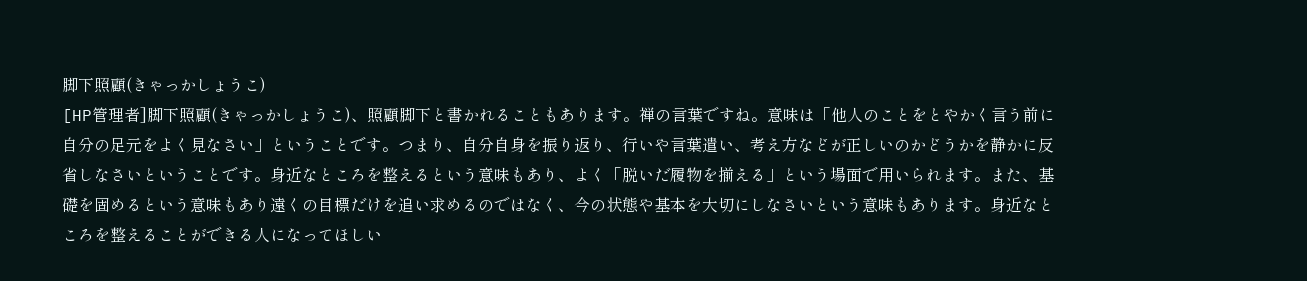脚下照顧(きゃっかしょうこ)
[HP管理者]脚下照顧(きゃっかしょうこ)、照顧脚下と書かれることもあります。禅の言葉ですね。意味は「他人のことをとやかく言う前に自分の足元をよく見なさい」ということです。つまり、自分自身を振り返り、行いや言葉遣い、考え方などが正しいのかどうかを静かに反省しなさいということです。身近なところを整えるという意味もあり、よく「脱いだ履物を揃える」という場面で用いられます。また、基礎を固めるという意味もあり遠くの目標だけを追い求めるのではなく、今の状態や基本を大切にしなさいという意味もあります。身近なところを整えることができる人になってほしい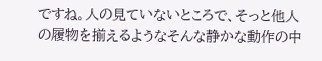ですね。人の見ていないところで、そっと他人の履物を揃えるようなそんな静かな動作の中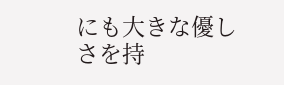にも大きな優しさを持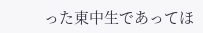った東中生であってほ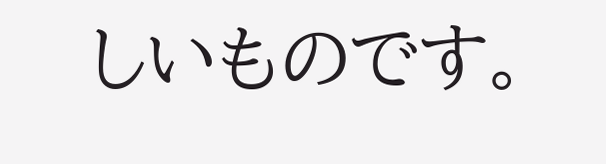しいものです。